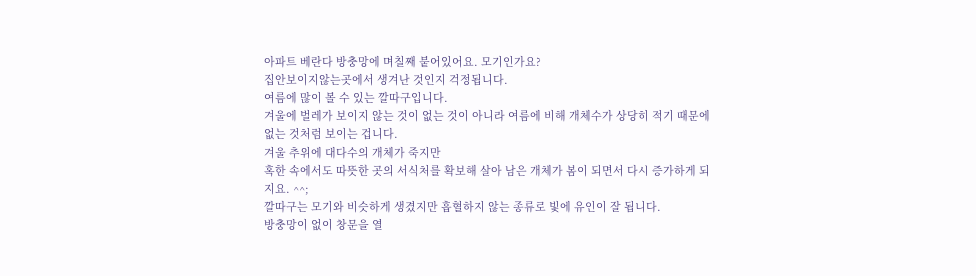아파트 베란다 방충망에 며칠째 붙어있어요. 모기인가요?
집안보이지않는곳에서 생겨난 것인지 걱정됩니다.
여름에 많이 볼 수 있는 깔따구입니다.
겨울에 벌레가 보이지 않는 것이 없는 것이 아니라 여름에 비해 개체수가 상당히 적기 때문에 없는 것처럼 보이는 겁니다.
겨울 추위에 대다수의 개체가 죽지만
혹한 속에서도 따뜻한 곳의 서식처를 확보해 살아 남은 개체가 봄이 되면서 다시 증가하게 되지요. ^^;
깔따구는 모기와 비슷하게 생겼지만 흡혈하지 않는 종류로 빛에 유인이 잘 됩니다.
방충망이 없이 창문을 열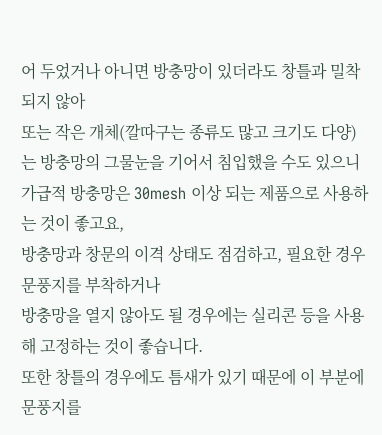어 두었거나 아니면 방충망이 있더라도 창틀과 밀착되지 않아
또는 작은 개체(깔따구는 종류도 많고 크기도 다양)는 방충망의 그물눈을 기어서 침입했을 수도 있으니
가급적 방충망은 30mesh 이상 되는 제품으로 사용하는 것이 좋고요,
방충망과 창문의 이격 상태도 점검하고, 필요한 경우 문풍지를 부착하거나
방충망을 열지 않아도 될 경우에는 실리콘 등을 사용해 고정하는 것이 좋습니다.
또한 창틀의 경우에도 틈새가 있기 때문에 이 부분에 문풍지를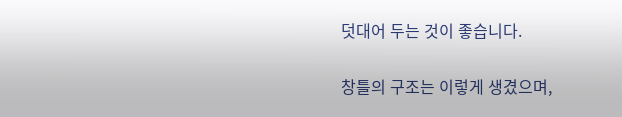덧대어 두는 것이 좋습니다.

창틀의 구조는 이렇게 생겼으며,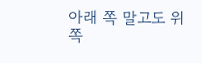아래 쪽 말고도 위 쪽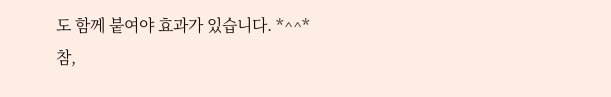도 함께 붙여야 효과가 있습니다. *^^*
참,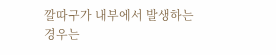깔따구가 내부에서 발생하는 경우는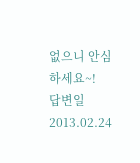없으니 안심하세요~!
답변일 2013.02.24